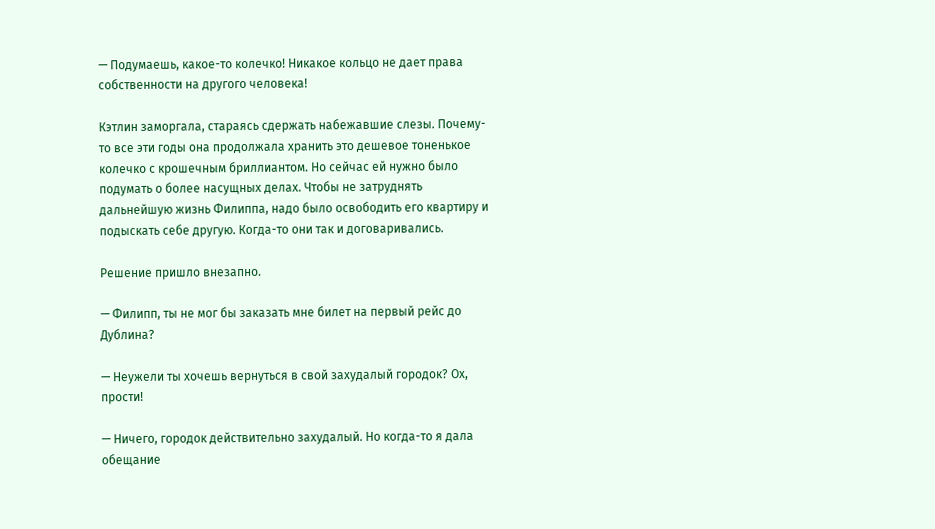— Подумаешь, какое-то колечко! Никакое кольцо не дает права собственности на другого человека!

Кэтлин заморгала, стараясь сдержать набежавшие слезы. Почему-то все эти годы она продолжала хранить это дешевое тоненькое колечко с крошечным бриллиантом. Но сейчас ей нужно было подумать о более насущных делах. Чтобы не затруднять дальнейшую жизнь Филиппа, надо было освободить его квартиру и подыскать себе другую. Когда-то они так и договаривались.

Решение пришло внезапно.

— Филипп, ты не мог бы заказать мне билет на первый рейс до Дублина?

— Неужели ты хочешь вернуться в свой захудалый городок? Ох, прости!

— Ничего, городок действительно захудалый. Но когда-то я дала обещание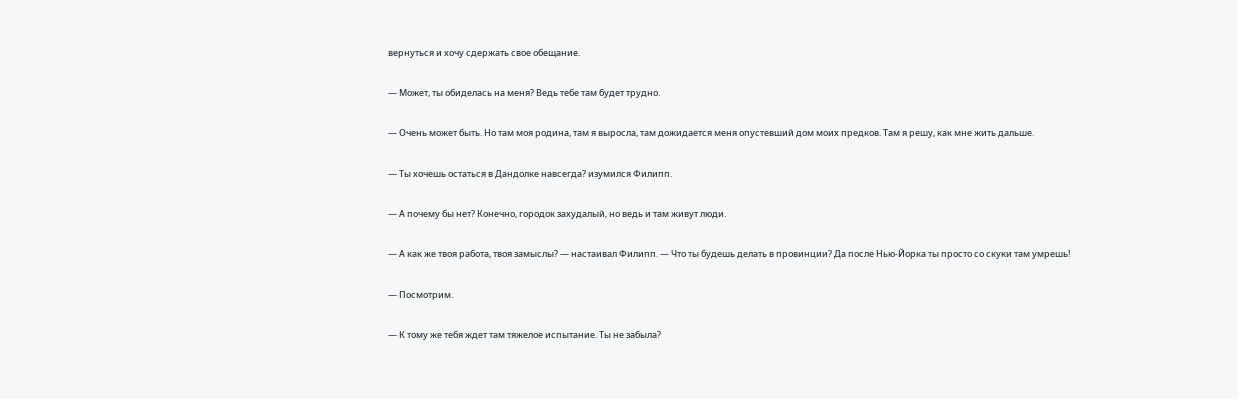вернуться и хочу сдержать свое обещание.

— Может, ты обиделась на меня? Ведь тебе там будет трудно.

— Очень может быть. Но там моя родина, там я выросла, там дожидается меня опустевший дом моих предков. Там я решу, как мне жить дальше.

— Ты хочешь остаться в Дандолке навсегда? изумился Филипп.

— А почему бы нет? Конечно, городок захудалый, но ведь и там живут люди.

— А как же твоя работа, твоя замыслы? — настаивал Филипп. — Что ты будешь делать в провинции? Да после Нью-Йорка ты просто со скуки там умрешь!

— Посмотрим.

— К тому же тебя ждет там тяжелое испытание. Ты не забыла?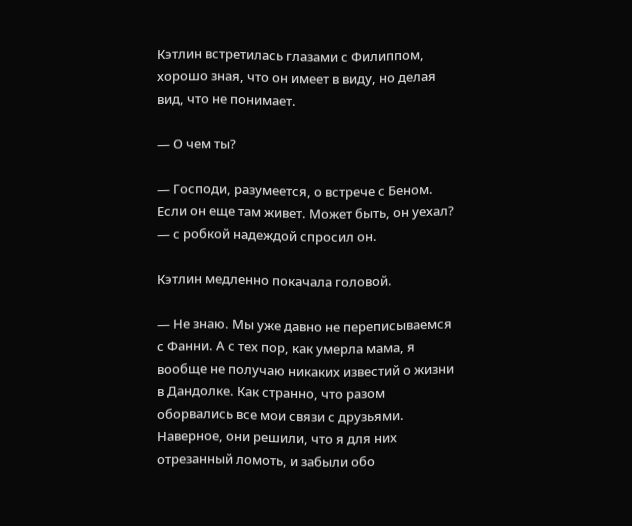Кэтлин встретилась глазами с Филиппом, хорошо зная, что он имеет в виду, но делая вид, что не понимает.

— О чем ты?

— Господи, разумеется, о встрече с Беном. Если он еще там живет. Может быть, он уехал? — с робкой надеждой спросил он.

Кэтлин медленно покачала головой.

— Не знаю. Мы уже давно не переписываемся с Фанни. А с тех пор, как умерла мама, я вообще не получаю никаких известий о жизни в Дандолке. Как странно, что разом оборвались все мои связи с друзьями. Наверное, они решили, что я для них отрезанный ломоть, и забыли обо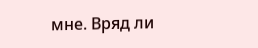мне. Вряд ли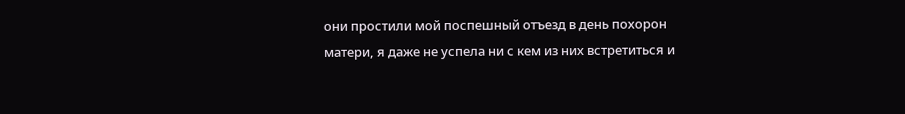они простили мой поспешный отъезд в день похорон матери, я даже не успела ни с кем из них встретиться и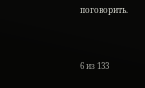поговорить.



6 из 133